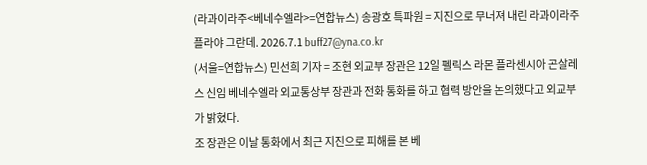(라과이라주<베네수엘라>=연합뉴스) 송광호 특파원 = 지진으로 무너져 내린 라과이라주 플라야 그란데. 2026.7.1 buff27@yna.co.kr
(서울=연합뉴스) 민선희 기자 = 조현 외교부 장관은 12일 펠릭스 라몬 플라센시아 곤살레스 신임 베네수엘라 외교통상부 장관과 전화 통화를 하고 협력 방안을 논의했다고 외교부가 밝혔다.
조 장관은 이날 통화에서 최근 지진으로 피해를 본 베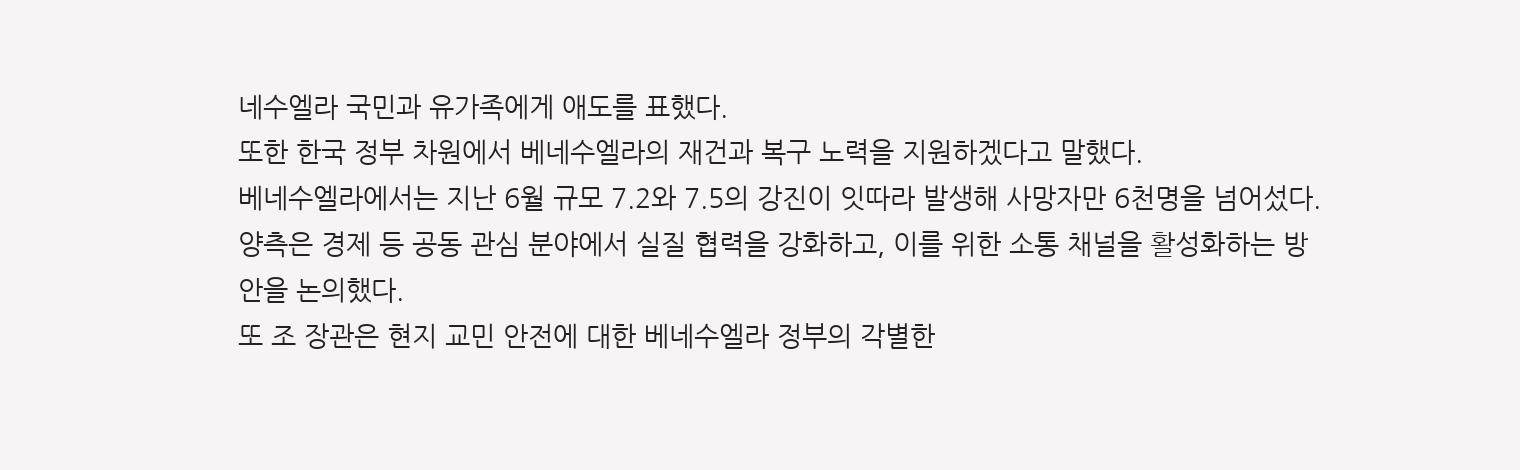네수엘라 국민과 유가족에게 애도를 표했다.
또한 한국 정부 차원에서 베네수엘라의 재건과 복구 노력을 지원하겠다고 말했다.
베네수엘라에서는 지난 6월 규모 7.2와 7.5의 강진이 잇따라 발생해 사망자만 6천명을 넘어섰다.
양측은 경제 등 공동 관심 분야에서 실질 협력을 강화하고, 이를 위한 소통 채널을 활성화하는 방안을 논의했다.
또 조 장관은 현지 교민 안전에 대한 베네수엘라 정부의 각별한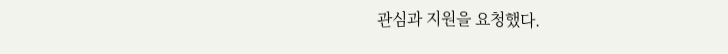관심과 지원을 요청했다.